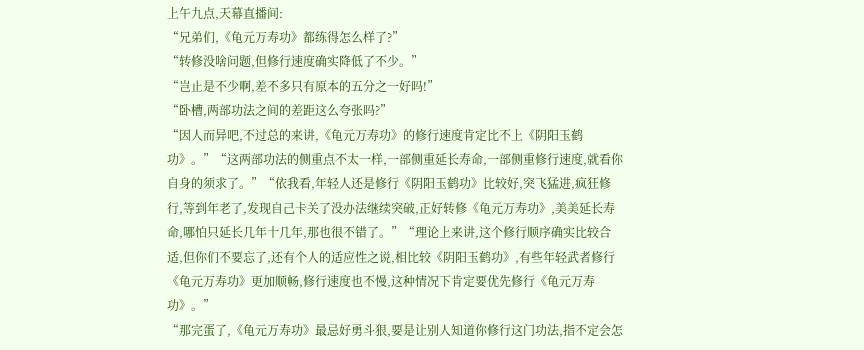上午九点,天幕直播间:
“兄弟们,《龟元万寿功》都练得怎么样了?”
“转修没啥问题,但修行速度确实降低了不少。”
“岂止是不少啊,差不多只有原本的五分之一好吗!”
“卧槽,两部功法之间的差距这么夸张吗?”
“因人而异吧,不过总的来讲,《龟元万寿功》的修行速度肯定比不上《阴阳玉鹤功》。”“这两部功法的侧重点不太一样,一部侧重延长寿命,一部侧重修行速度,就看你自身的须求了。”“依我看,年轻人还是修行《阴阳玉鹤功》比较好,突飞猛进,疯狂修行,等到年老了,发现自己卡关了没办法继续突破,正好转修《龟元万寿功》,美美延长寿命,哪怕只延长几年十几年,那也很不错了。”“理论上来讲,这个修行顺序确实比较合适,但你们不要忘了,还有个人的适应性之说,相比较《阴阳玉鹤功》,有些年轻武者修行《龟元万寿功》更加顺畅,修行速度也不慢,这种情况下肯定要优先修行《龟元万寿功》。”
“那完蛋了,《龟元万寿功》最忌好勇斗狠,要是让别人知道你修行这门功法,指不定会怎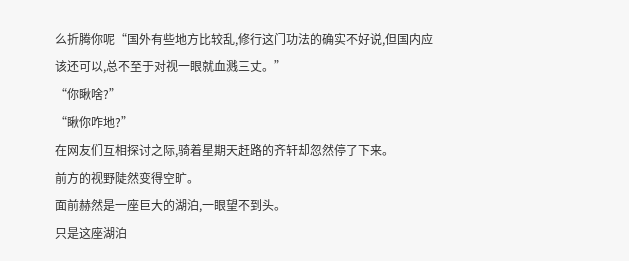么折腾你呢“国外有些地方比较乱,修行这门功法的确实不好说,但国内应该还可以,总不至于对视一眼就血溅三丈。”
“你瞅啥?”
“瞅你咋地?”
在网友们互相探讨之际,骑着星期天赶路的齐轩却忽然停了下来。
前方的视野陡然变得空旷。
面前赫然是一座巨大的湖泊,一眼望不到头。
只是这座湖泊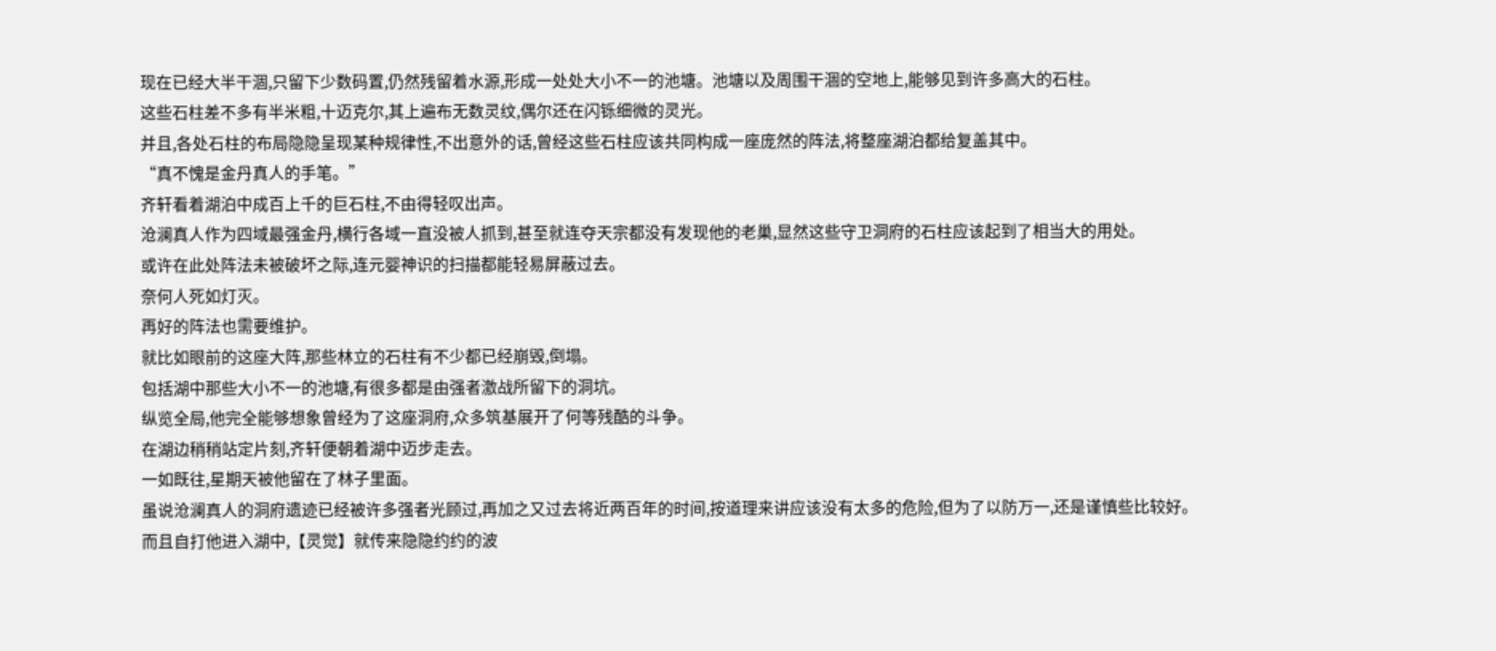现在已经大半干涸,只留下少数码置,仍然残留着水源,形成一处处大小不一的池塘。池塘以及周围干涸的空地上,能够见到许多高大的石柱。
这些石柱差不多有半米粗,十迈克尔,其上遍布无数灵纹,偶尔还在闪铄细微的灵光。
并且,各处石柱的布局隐隐呈现某种规律性,不出意外的话,曾经这些石柱应该共同构成一座庞然的阵法,将整座湖泊都给复盖其中。
“真不愧是金丹真人的手笔。”
齐轩看着湖泊中成百上千的巨石柱,不由得轻叹出声。
沧澜真人作为四域最强金丹,横行各域一直没被人抓到,甚至就连夺天宗都没有发现他的老巢,显然这些守卫洞府的石柱应该起到了相当大的用处。
或许在此处阵法未被破坏之际,连元婴神识的扫描都能轻易屏蔽过去。
奈何人死如灯灭。
再好的阵法也需要维护。
就比如眼前的这座大阵,那些林立的石柱有不少都已经崩毁,倒塌。
包括湖中那些大小不一的池塘,有很多都是由强者激战所留下的洞坑。
纵览全局,他完全能够想象曾经为了这座洞府,众多筑基展开了何等残酷的斗争。
在湖边稍稍站定片刻,齐轩便朝着湖中迈步走去。
一如既往,星期天被他留在了林子里面。
虽说沧澜真人的洞府遗迹已经被许多强者光顾过,再加之又过去将近两百年的时间,按道理来讲应该没有太多的危险,但为了以防万一,还是谨慎些比较好。
而且自打他进入湖中,【灵觉】就传来隐隐约约的波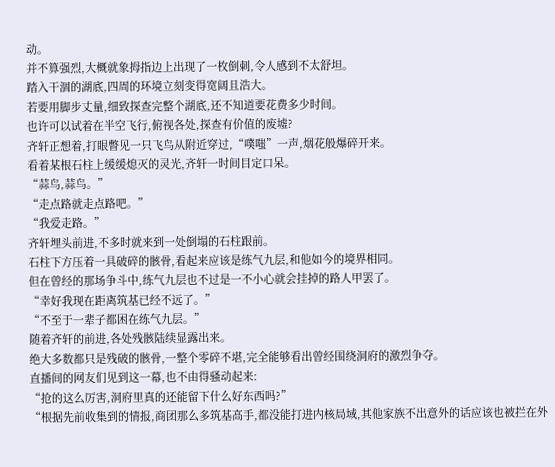动。
并不算强烈,大概就象拇指边上出现了一枚倒刺,令人感到不太舒坦。
踏入干涸的湖底,四周的环境立刻变得宽阔且浩大。
若要用脚步丈量,细致探查完整个湖底,还不知道要花费多少时间。
也许可以试着在半空飞行,俯视各处,探查有价值的废墟?
齐轩正想着,打眼瞥见一只飞鸟从附近穿过,“噗嗤”一声,烟花般爆碎开来。
看着某根石柱上缓缓熄灭的灵光,齐轩一时间目定口呆。
“蒜鸟,蒜鸟。”
“走点路就走点路吧。”
“我爱走路。”
齐轩埋头前进,不多时就来到一处倒塌的石柱跟前。
石柱下方压着一具破碎的骸骨,看起来应该是练气九层,和他如今的境界相同。
但在曾经的那场争斗中,练气九层也不过是一不小心就会挂掉的路人甲罢了。
“幸好我现在距离筑基已经不远了。”
“不至于一辈子都困在练气九层。”
随着齐轩的前进,各处残骸陆续显露出来。
绝大多数都只是残破的骸骨,一整个零碎不堪,完全能够看出曾经围绕洞府的激烈争夺。
直播间的网友们见到这一幕,也不由得骚动起来:
“抢的这么厉害,洞府里真的还能留下什么好东西吗?”
“根据先前收集到的情报,商团那么多筑基高手,都没能打进内核局域,其他家族不出意外的话应该也被拦在外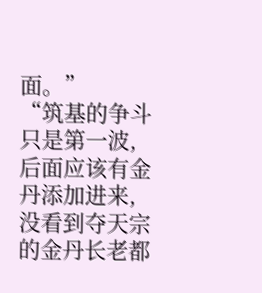面。”
“筑基的争斗只是第一波,后面应该有金丹添加进来,没看到夺天宗的金丹长老都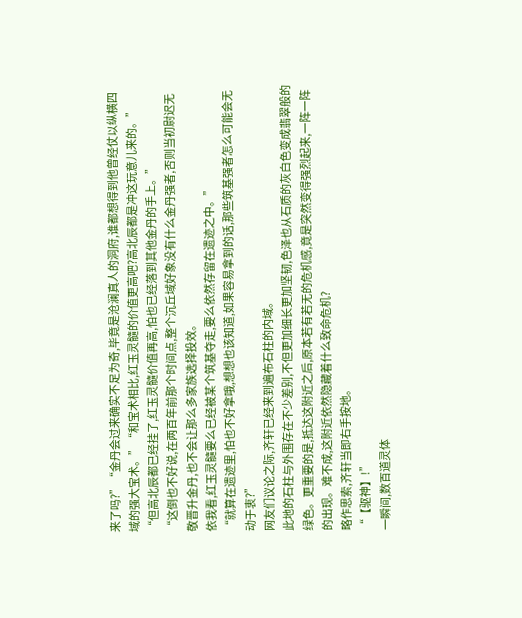来了吗?”“金丹会过来确实不足为奇,毕竟是沧澜真人的洞府,谁都想得到他曾经仗以纵横四域的强大宝术。”“和宝术相比,红玉灵髓的价值更高吧?高北辰都是冲这玩意儿来的。”
“但高北辰都已经挂了,红玉灵髓价值再高,怕也已经落到其他金丹的手上。”
“这倒也不好说,在两百年前那个时间点,整个沉丘域好象没有什么金丹强者,否则当初尉迟无敬晋升金丹,也不会让那么多家族选择投效。
依我看,红玉灵髓要么已经被某个筑基夺走,要么依然存留在遗迹之中。”
“就算在遗迹里,怕也不好拿哦,想想也该知道,如果容易拿到的话,那些筑基强者怎么可能会无动于衷?”
网友们议论之际,齐轩已经来到遍布石柱的内域。
此地的石柱与外围存在不少差别,不但更加细长更加坚韧,色泽也从石质的灰白色变成翡翠般的绿色。更重要的是,抵达这附近之后,原本若有若无的危机感,竟是突然变得强烈起来,一阵一阵的出现。难不成,这附近依然隐藏着什么致命危机?
略作思索,齐轩当即右手按地。
“【驱神】!”
一瞬间,数百道灵体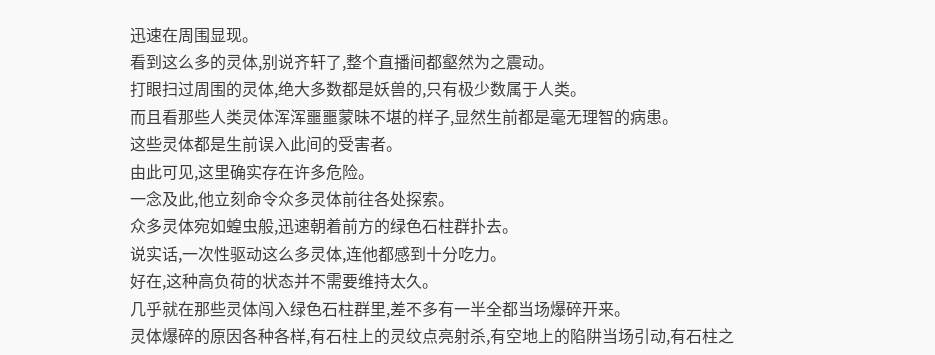迅速在周围显现。
看到这么多的灵体,别说齐轩了,整个直播间都壑然为之震动。
打眼扫过周围的灵体,绝大多数都是妖兽的,只有极少数属于人类。
而且看那些人类灵体浑浑噩噩蒙昧不堪的样子,显然生前都是毫无理智的病患。
这些灵体都是生前误入此间的受害者。
由此可见,这里确实存在许多危险。
一念及此,他立刻命令众多灵体前往各处探索。
众多灵体宛如蝗虫般,迅速朝着前方的绿色石柱群扑去。
说实话,一次性驱动这么多灵体,连他都感到十分吃力。
好在,这种高负荷的状态并不需要维持太久。
几乎就在那些灵体闯入绿色石柱群里,差不多有一半全都当场爆碎开来。
灵体爆碎的原因各种各样,有石柱上的灵纹点亮射杀,有空地上的陷阱当场引动,有石柱之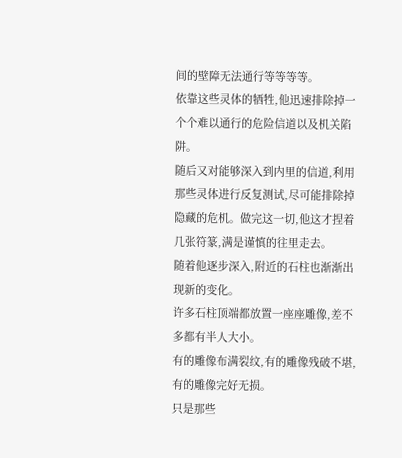间的壁障无法通行等等等等。
依靠这些灵体的牺牲,他迅速排除掉一个个难以通行的危险信道以及机关陷阱。
随后又对能够深入到内里的信道,利用那些灵体进行反复测试,尽可能排除掉隐藏的危机。做完这一切,他这才捏着几张符篆,满是谨慎的往里走去。
随着他逐步深入,附近的石柱也渐渐出现新的变化。
许多石柱顶端都放置一座座雕像,差不多都有半人大小。
有的雕像布满裂纹,有的雕像残破不堪,有的雕像完好无损。
只是那些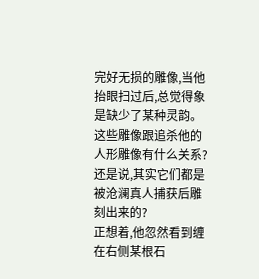完好无损的雕像,当他抬眼扫过后,总觉得象是缺少了某种灵韵。
这些雕像跟追杀他的人形雕像有什么关系?
还是说,其实它们都是被沧澜真人捕获后雕刻出来的?
正想着,他忽然看到缠在右侧某根石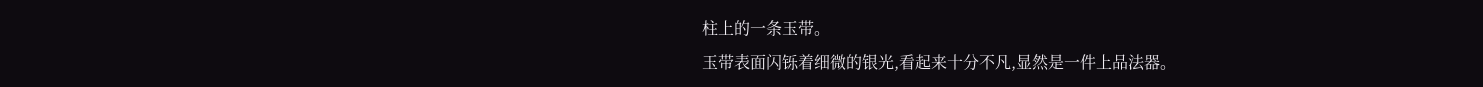柱上的一条玉带。
玉带表面闪铄着细微的银光,看起来十分不凡,显然是一件上品法器。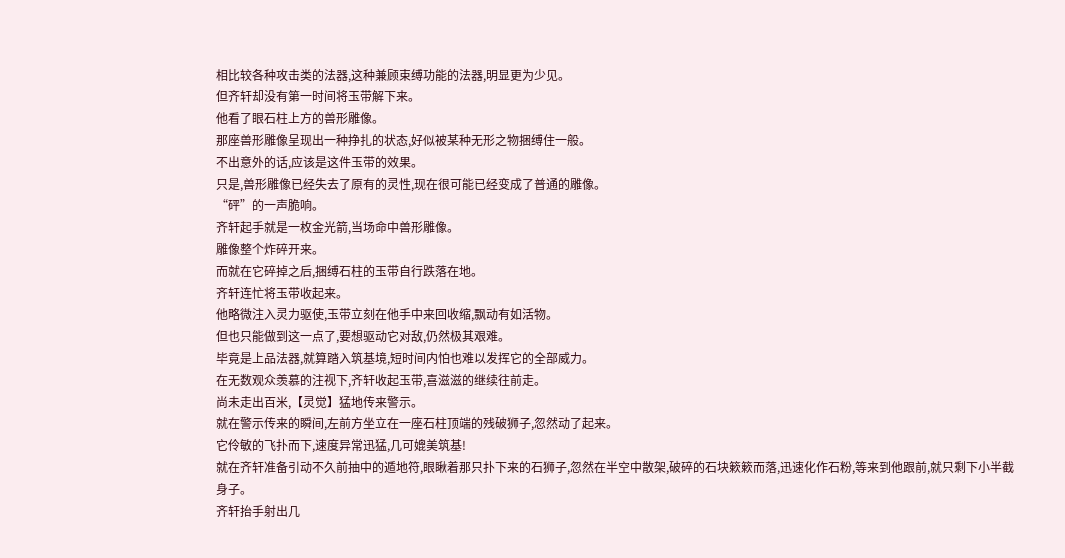相比较各种攻击类的法器,这种兼顾束缚功能的法器,明显更为少见。
但齐轩却没有第一时间将玉带解下来。
他看了眼石柱上方的兽形雕像。
那座兽形雕像呈现出一种挣扎的状态,好似被某种无形之物捆缚住一般。
不出意外的话,应该是这件玉带的效果。
只是,兽形雕像已经失去了原有的灵性,现在很可能已经变成了普通的雕像。
“砰”的一声脆响。
齐轩起手就是一枚金光箭,当场命中兽形雕像。
雕像整个炸碎开来。
而就在它碎掉之后,捆缚石柱的玉带自行跌落在地。
齐轩连忙将玉带收起来。
他略微注入灵力驱使,玉带立刻在他手中来回收缩,飘动有如活物。
但也只能做到这一点了,要想驱动它对敌,仍然极其艰难。
毕竟是上品法器,就算踏入筑基境,短时间内怕也难以发挥它的全部威力。
在无数观众羡慕的注视下,齐轩收起玉带,喜滋滋的继续往前走。
尚未走出百米,【灵觉】猛地传来警示。
就在警示传来的瞬间,左前方坐立在一座石柱顶端的残破狮子,忽然动了起来。
它伶敏的飞扑而下,速度异常迅猛,几可媲美筑基!
就在齐轩准备引动不久前抽中的遁地符,眼瞅着那只扑下来的石狮子,忽然在半空中散架,破碎的石块簌簌而落,迅速化作石粉,等来到他跟前,就只剩下小半截身子。
齐轩抬手射出几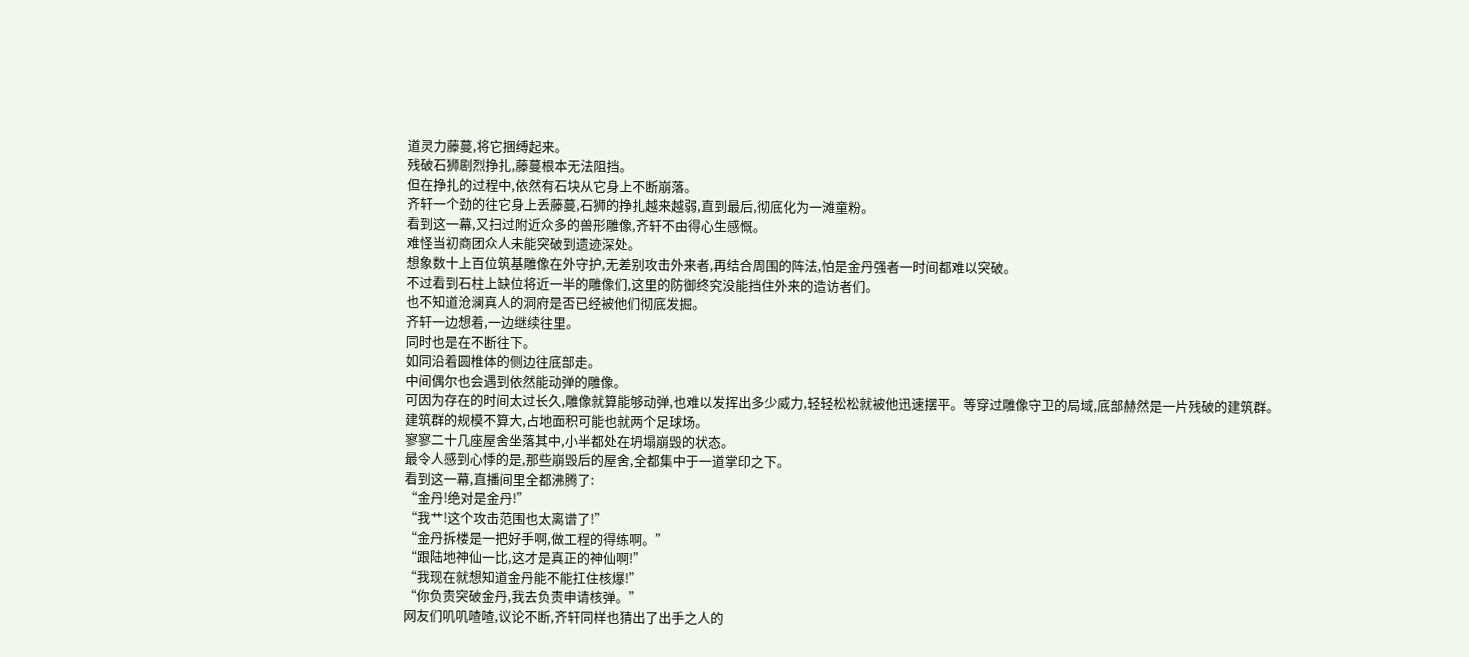道灵力藤蔓,将它捆缚起来。
残破石狮剧烈挣扎,藤蔓根本无法阻挡。
但在挣扎的过程中,依然有石块从它身上不断崩落。
齐轩一个劲的往它身上丢藤蔓,石狮的挣扎越来越弱,直到最后,彻底化为一滩童粉。
看到这一幕,又扫过附近众多的兽形雕像,齐轩不由得心生感慨。
难怪当初商团众人未能突破到遗迹深处。
想象数十上百位筑基雕像在外守护,无差别攻击外来者,再结合周围的阵法,怕是金丹强者一时间都难以突破。
不过看到石柱上缺位将近一半的雕像们,这里的防御终究没能挡住外来的造访者们。
也不知道沧澜真人的洞府是否已经被他们彻底发掘。
齐轩一边想着,一边继续往里。
同时也是在不断往下。
如同沿着圆椎体的侧边往底部走。
中间偶尔也会遇到依然能动弹的雕像。
可因为存在的时间太过长久,雕像就算能够动弹,也难以发挥出多少威力,轻轻松松就被他迅速摆平。等穿过雕像守卫的局域,底部赫然是一片残破的建筑群。
建筑群的规模不算大,占地面积可能也就两个足球场。
寥寥二十几座屋舍坐落其中,小半都处在坍塌崩毁的状态。
最令人感到心悸的是,那些崩毁后的屋舍,全都集中于一道掌印之下。
看到这一幕,直播间里全都沸腾了:
“金丹!绝对是金丹!”
“我艹!这个攻击范围也太离谱了!”
“金丹拆楼是一把好手啊,做工程的得练啊。”
“跟陆地神仙一比,这才是真正的神仙啊!”
“我现在就想知道金丹能不能扛住核爆!”
“你负责突破金丹,我去负责申请核弹。”
网友们叽叽喳喳,议论不断,齐轩同样也猜出了出手之人的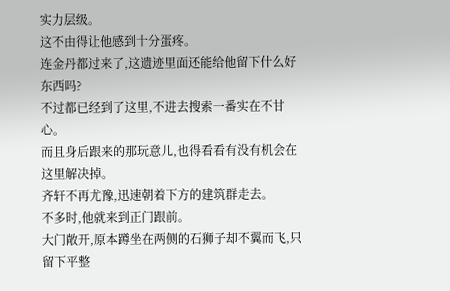实力层级。
这不由得让他感到十分蛋疼。
连金丹都过来了,这遗迹里面还能给他留下什么好东西吗?
不过都已经到了这里,不进去搜索一番实在不甘心。
而且身后跟来的那玩意儿,也得看看有没有机会在这里解决掉。
齐轩不再尤豫,迅速朝着下方的建筑群走去。
不多时,他就来到正门跟前。
大门敞开,原本蹲坐在两侧的石狮子却不翼而飞,只留下平整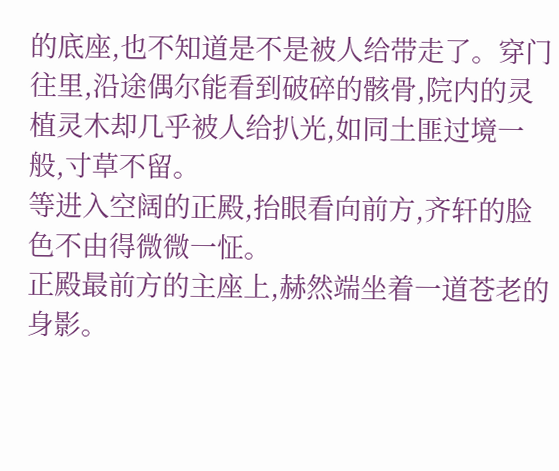的底座,也不知道是不是被人给带走了。穿门往里,沿途偶尔能看到破碎的骸骨,院内的灵植灵木却几乎被人给扒光,如同土匪过境一般,寸草不留。
等进入空阔的正殿,抬眼看向前方,齐轩的脸色不由得微微一怔。
正殿最前方的主座上,赫然端坐着一道苍老的身影。